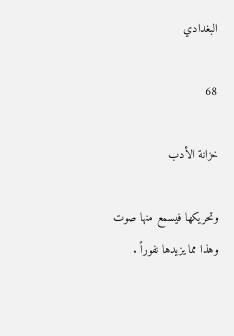البغدادي

68

خزانة الأدب

وتحريكها فيسمع منها صوت وهذا مما يزيدها نفوراً .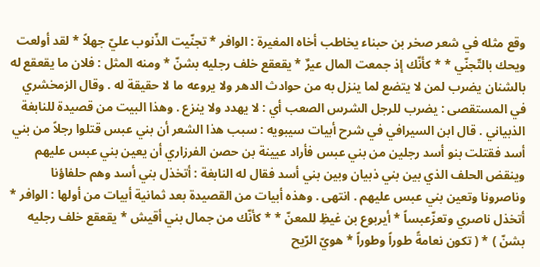وقع مثله في شعر صخر بن حبناء يخاطب أخاه المغيرة : الوافر * تجنّيت الذّنوب عليّ جهلاً * لقد أولعت ويحك بالتّجنّي * * كأنّك إذ جمعت المال عيرٌ * يقعقع خلف رجليه بشنّ * ومنه المثل : فلان ما يقعقع له بالشنان يضرب لمن لا يتضع لما ينزل به من حوادث الدهر ولا يروعه ما لا حقيقة له . وقال الزمخشري في المستقصى : يضرب للرجل الشرس الصعب أي : لا يهدد ولا ينزع . وهذا البيت من قصيدة للنابغة الذبياني . قال ابن السيرافي في شرح أبيات سيبويه : سبب هذا الشعر أن بني عبس قتلوا رجلاً من بني أسد فقتلت بنو أسد رجلين من بني عبس فأراد عيينة بن حصن الفرزاري أن يعين بني عبس عليهم وينقض الحلف الذي بين بني ذبيان وبين بني أسد فقال له النابغة : أتخذل بني أسد وهم حلفاؤنا وناصرونا وتعين بني عبس عليهم . انتهى . وهذه أبيات من القصيدة بعد ثمانية أبيات من أولها : الوافر * أتخذل ناصري وتعزّعبساً * أيربوع بن غيظِ للمعنّ * * كأنّك من جمال بني أقيش * يقعقع خلف رجليه بشنّ ) * ( تكون نعامةً طوراً وطوراً * هويّ الرّيح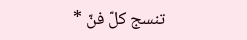تنسج كلّ فنّ *